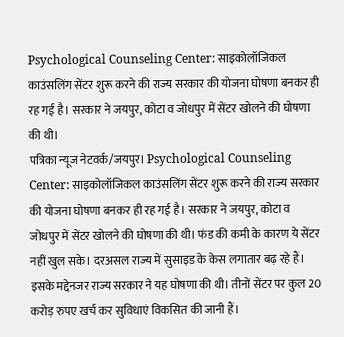Psychological Counseling Center: साइकोलॉजिकल काउंसलिंग सेंटर शुरू करने की राज्य सरकार की योजना घोषणा बनकर ही रह गई है। सरकार ने जयपुर, कोटा व जोधपुर में सेंटर खोलने की घोषणा की थी।
पत्रिका न्यूज नेटवर्क/जयपुर। Psychological Counseling Center: साइकोलॉजिकल काउंसलिंग सेंटर शुरू करने की राज्य सरकार की योजना घोषणा बनकर ही रह गई है। सरकार ने जयपुर, कोटा व जोधपुर में सेंटर खोलने की घोषणा की थी। फंड की कमी के कारण ये सेंटर नहीं खुल सके। दरअसल राज्य में सुसाइड के केस लगातार बढ़ रहे हैं। इसके मद्देनजर राज्य सरकार ने यह घोषणा की थी। तीनों सेंटर पर कुल 20 करोड़ रुपए खर्च कर सुविधाएं विकसित की जानी हैं।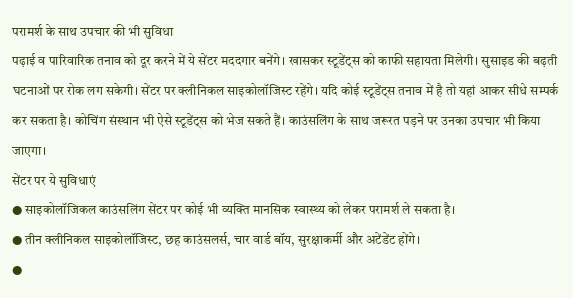परामर्श के साथ उपचार की भी सुविधा
पढ़ाई व पारिवारिक तनाव को दूर करने में ये सेंटर मददगार बनेंगे। खासकर स्टूडेंट्स को काफी सहायता मिलेगी। सुसाइड की बढ़ती घटनाओं पर रोक लग सकेगी। सेंटर पर क्लीनिकल साइकोलॉजिस्ट रहेंगे। यदि कोई स्टूडेंट्स तनाव में है तो यहां आकर सीधे सम्पर्क कर सकता है। कोचिंग संस्थान भी ऐसे स्टूडेंट्स को भेज सकते हैं। काउंसलिंग के साथ जरूरत पड़ने पर उनका उपचार भी किया जाएगा।
सेंटर पर ये सुविधाएं
● साइकोलॉजिकल काउंसलिंग सेंटर पर कोई भी व्यक्ति मानसिक स्वास्थ्य को लेकर परामर्श ले सकता है।
● तीन क्लीनिकल साइकोलॉजिस्ट, छह काउंसलर्स, चार वार्ड बॉय, सुरक्षाकर्मी और अटेंडेंट होंगे।
●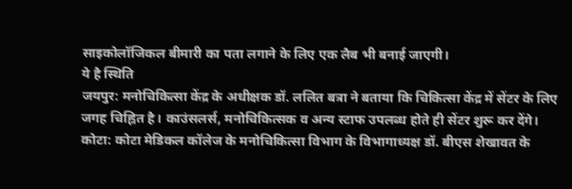साइकोलॉजिकल बीमारी का पता लगाने के लिए एक लैब भी बनाई जाएगी।
ये है स्थिति
जयपुर: मनोचिकित्सा केंद्र के अधीक्षक डॉ. ललित बत्रा ने बताया कि चिकित्सा केंद्र में सेंटर के लिए जगह चिह्नित है। काउंसलर्स, मनोचिकित्सक व अन्य स्टाफ उपलब्ध होते ही सेंटर शुरू कर देंगे।
कोटा: कोटा मेडिकल कॉलेज के मनोचिकित्सा विभाग के विभागाध्यक्ष डॉ. बीएस शेखावत के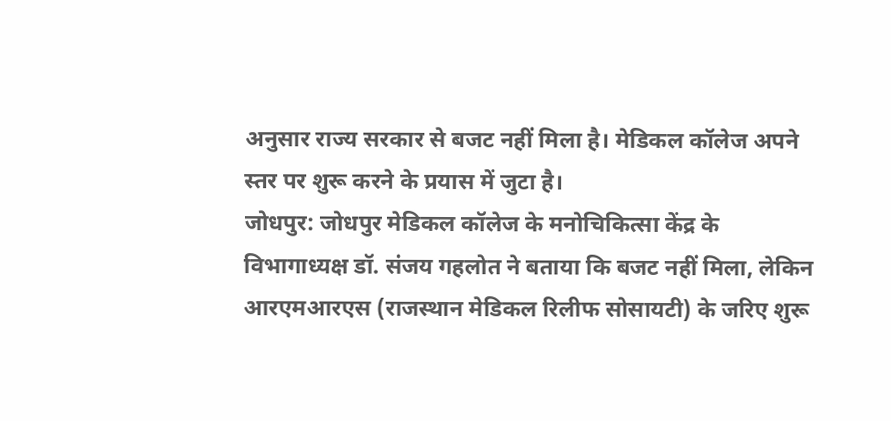अनुसार राज्य सरकार से बजट नहीं मिला है। मेडिकल कॉलेज अपने स्तर पर शुरू करने के प्रयास में जुटा है।
जोधपुर: जोधपुर मेडिकल कॉलेज के मनोचिकित्सा केंद्र के विभागाध्यक्ष डॉ. संजय गहलोत ने बताया कि बजट नहीं मिला, लेकिन आरएमआरएस (राजस्थान मेडिकल रिलीफ सोसायटी) के जरिए शुरू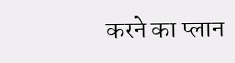करने का प्लान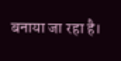बनाया जा रहा है।